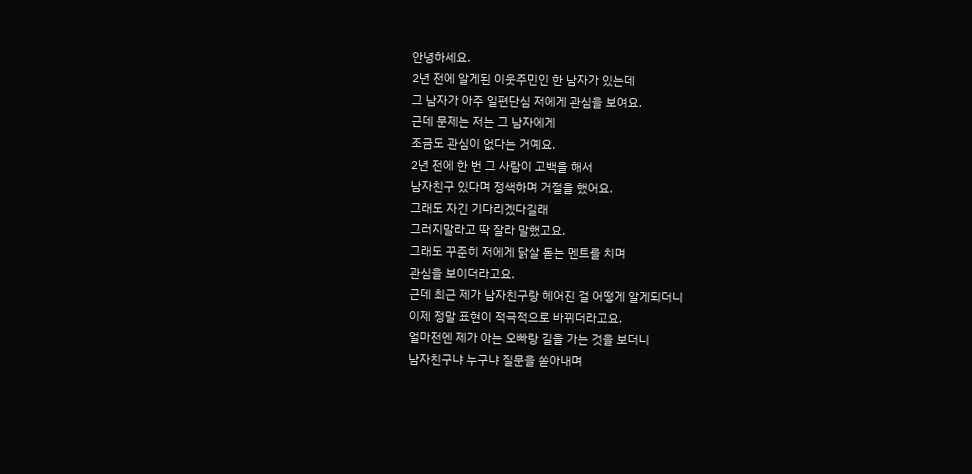안녕하세요.
2년 전에 알게된 이웃주민인 한 남자가 있는데
그 남자가 아주 일편단심 저에게 관심을 보여요.
근데 문제는 저는 그 남자에게
조금도 관심이 없다는 거예요.
2년 전에 한 번 그 사람이 고백을 해서
남자친구 있다며 정색하며 거절을 했어요.
그래도 자긴 기다리겠다길래
그러지말라고 딱 잘라 말했고요.
그래도 꾸준히 저에게 닭살 돋는 멘트를 치며
관심을 보이더라고요.
근데 최근 제가 남자친구랑 헤어진 걸 어떻게 알게되더니
이제 정말 표현이 적극적으로 바뀌더라고요.
얼마전엔 제가 아는 오빠랑 길을 가는 것을 보더니
남자친구냐 누구냐 질문을 쏟아내며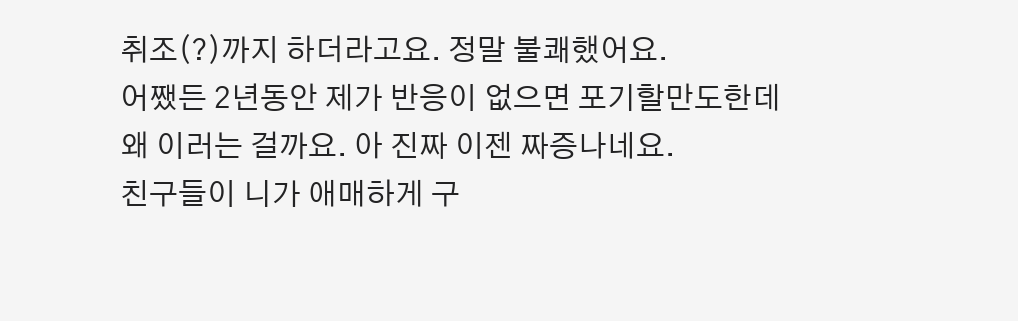취조(?)까지 하더라고요. 정말 불쾌했어요.
어쨌든 2년동안 제가 반응이 없으면 포기할만도한데
왜 이러는 걸까요. 아 진짜 이젠 짜증나네요.
친구들이 니가 애매하게 구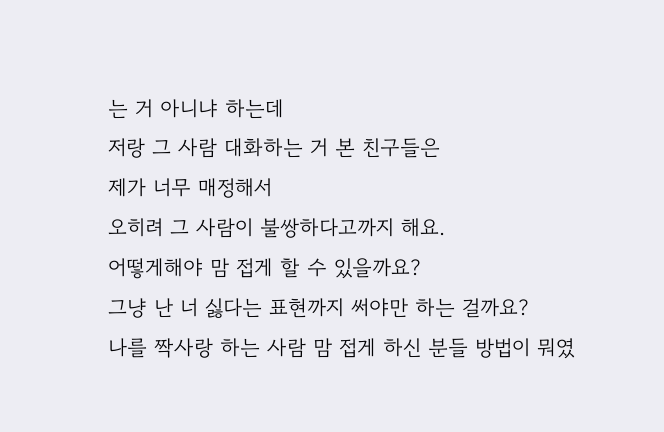는 거 아니냐 하는데
저랑 그 사람 대화하는 거 본 친구들은
제가 너무 매정해서
오히려 그 사람이 불쌍하다고까지 해요.
어떻게해야 맘 접게 할 수 있을까요?
그냥 난 너 싫다는 표현까지 써야만 하는 걸까요?
나를 짝사랑 하는 사람 맘 접게 하신 분들 방법이 뭐였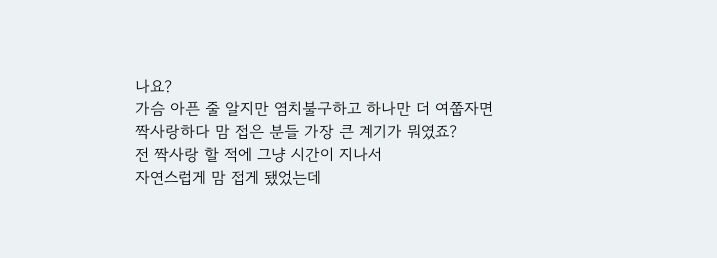나요?
가슴 아픈 줄 알지만 염치불구하고 하나만 더 여쭙자면
짝사랑하다 맘 접은 분들 가장 큰 계기가 뭐였죠?
전 짝사랑 할 적에 그냥 시간이 지나서
자연스럽게 맘 접게 됐었는데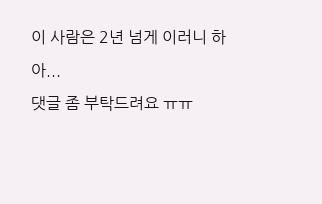이 사람은 2년 넘게 이러니 하아...
댓글 좀 부탁드려요 ㅠㅠ